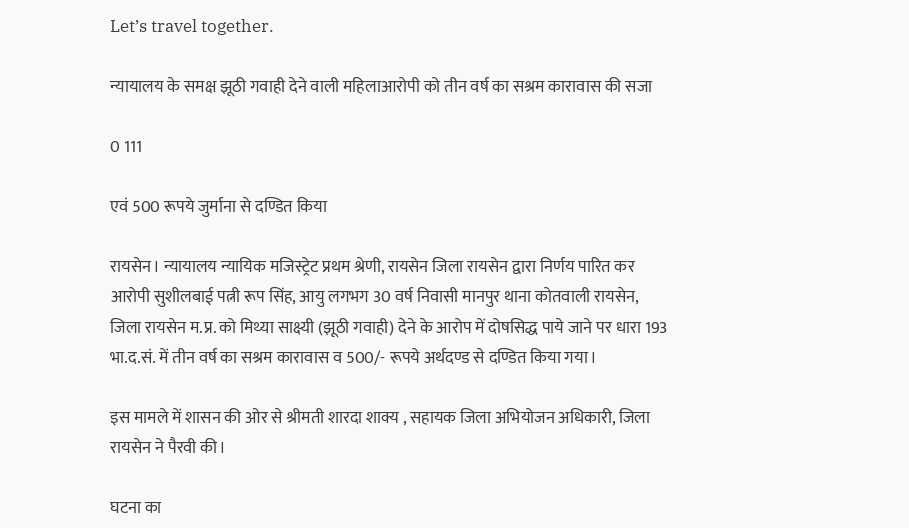Let’s travel together.

न्यायालय के समक्ष झूठी गवाही देने वाली महिलाआरोपी को तीन वर्ष का सश्रम कारावास की सजा

0 111

एवं 500 रूपये जुर्माना से दण्डित किया

रायसेन। न्यायालय न्यायिक मजिस्ट्रेट प्रथम श्रेणी, रायसेन जिला रायसेन द्वारा निर्णय पारित कर आरोपी सुशीलबाई पत्नी रूप सिंह, आयु लगभग 30 वर्ष निवासी मानपुर थाना कोतवाली रायसेन, जिला रायसेन म.प्र. को मिथ्या साक्ष्यी (झूठी गवाही) देने के आरोप में दो‍षसिद्ध पाये जाने पर धारा 193 भा.द.सं. में तीन वर्ष का सश्रम कारावास व 500/- रूपये अर्थदण्ड से दण्डित किया गया।

इस मामले में शासन की ओर से श्रीमती शारदा शाक्य , सहायक जिला अभियोजन अधिकारी, जिला रायसेन ने पैरवी की।

घटना का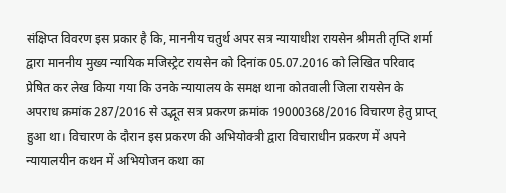संक्षिप्त विवरण इस प्रकार है कि, माननीय चतुर्थ अपर सत्र न्यायाधीश रायसेन श्रीमती तृप्ति शर्मा द्वारा माननीय मुख्य न्यायिक मजिस्ट्रेट रायसेन को दिनांक 05.07.2016 को लिखित परिवाद प्रेषित कर लेख किया गया कि उनके न्या‍यालय के समक्ष थाना कोतवाली जिला रायसेन के अपराध क्रमांक 287/2016 से उद्भूत सत्र प्रकरण क्रमांक 19000368/2016 विचारण हेतु प्राप्त् हुआ था। विचारण के दौरान इस प्रकरण की अभियोक्त्री द्वारा विचाराधीन प्रकरण में अपने न्यायालयीन कथन में अभियोजन कथा का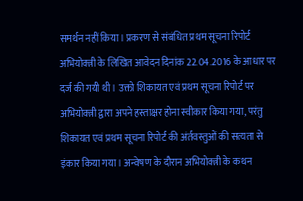समर्थन नहीं किया। प्रकरण से संबंधित प्रथम सूचना रिपोर्ट अभियोक्त्री के लिखित आवेदन दिनांक 22.04.2016 के आधार पर दर्ज की गयी थी। उक्तो शिकायत एवं प्रथम सूचना रिपोर्ट पर अभियोक्त्री द्वारा अपने हस्ताक्षर होना स्वीकार किया गया, परंतु शिकायत एवं प्रथम सूचना रिपोर्ट की अंर्तवस्तुओं की सत्यता से इंकार किया गया। अन्वेषण के दौरान अभियोक्त्री के कथन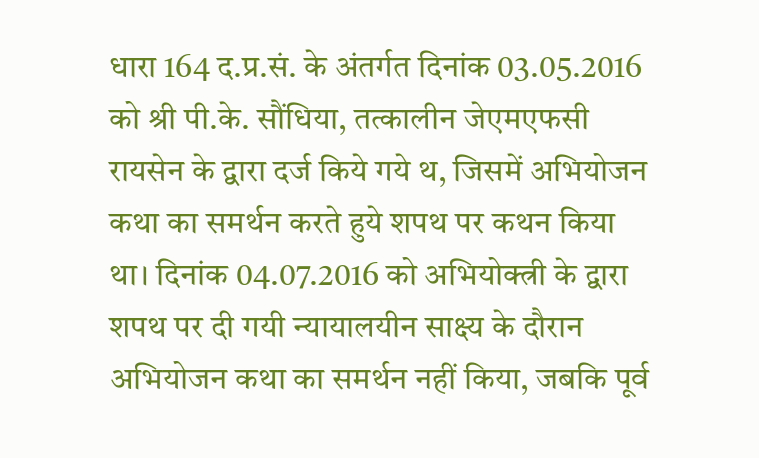धारा 164 द.प्र.सं. के अंतर्गत दिनांक 03.05.2016 को श्री पी.के. सौंधिया, तत्कालीन जेएमएफसी रायसेन के द्वारा दर्ज किये गये थ, जिसमें अभियोजन कथा का समर्थन करते हुये शपथ पर कथन किया था। दिनांक 04.07.2016 को अभियोक्त्री के द्वारा शपथ पर दी गयी न्यायालयीन साक्ष्य के दौरान अभियोजन कथा का समर्थन नहीं किया, जबकि पूर्व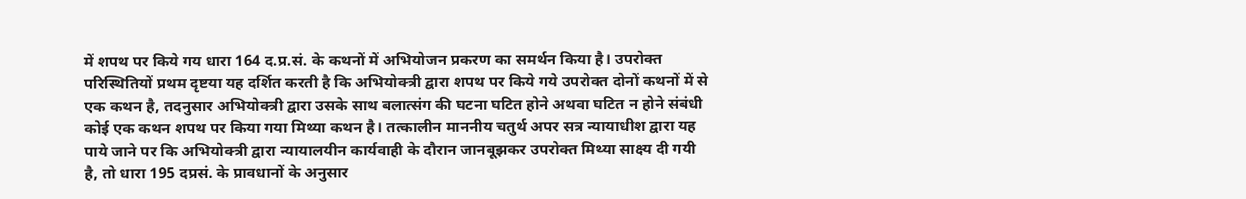में शपथ पर किये गय धारा 164 द.प्र.सं. के कथनों में अभियोजन प्रकरण का समर्थन किया है। उपरोक्त परिस्थितियों प्रथम दृष्टया यह दर्शित करती है कि अभियोक्त्री द्वारा शपथ पर किये गये उपरोक्त दोनों कथनों में से एक कथन है, तदनुसार अभियोक्त्री द्वारा उसके साथ बलात्संग की घटना घटित होने अथवा घटित न होने संबंधी कोई एक कथन शपथ पर किया गया मिथ्या कथन है। तत्कालीन माननीय चतुर्थ अपर सत्र न्यायाधीश द्वारा यह पाये जाने पर कि अभियोक्त्री द्वारा न्या‍यालयीन कार्यवाही के दौरान जानबूझकर उपरोक्त‍ मिथ्या साक्ष्य दी गयी है, तो धारा 195 दप्रसं. के प्रावधानों के अनुसार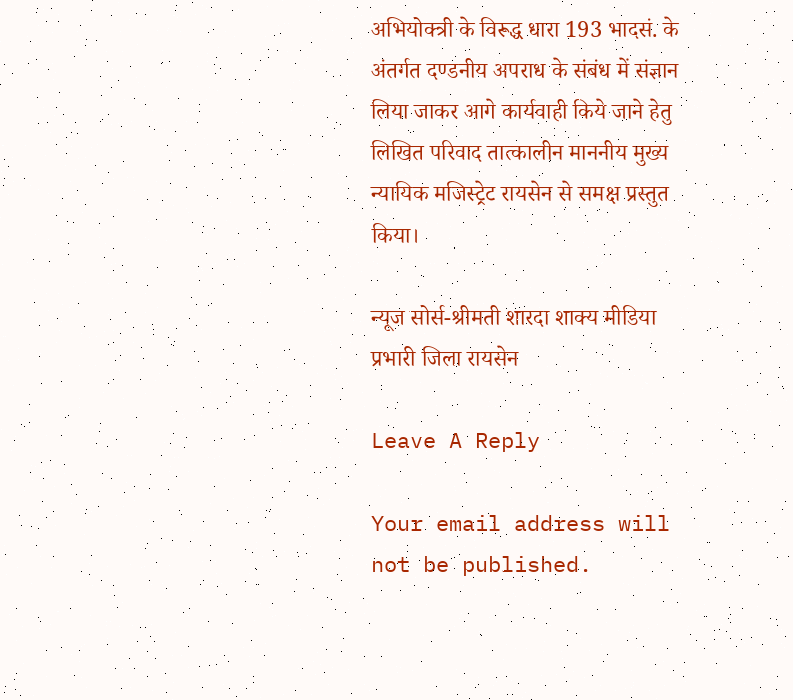अभियोक्त्री के विरूद्ध धारा 193 भादसं. के अंतर्गत दण्डनीय अपराध के संबंध में संज्ञान लिया जाकर आगे कार्यवाही किये जाने हेतु लिखित परिवाद तात्‍कालीन माननीय मुख्य न्यायिक मजिस्ट्रेट रायसेन से समक्ष प्रस्तुत किया।

न्यूज सोर्स-श्रीमती शारदा शाक्य मीडिया प्रभारी जिला रायसेन

Leave A Reply

Your email address will not be published.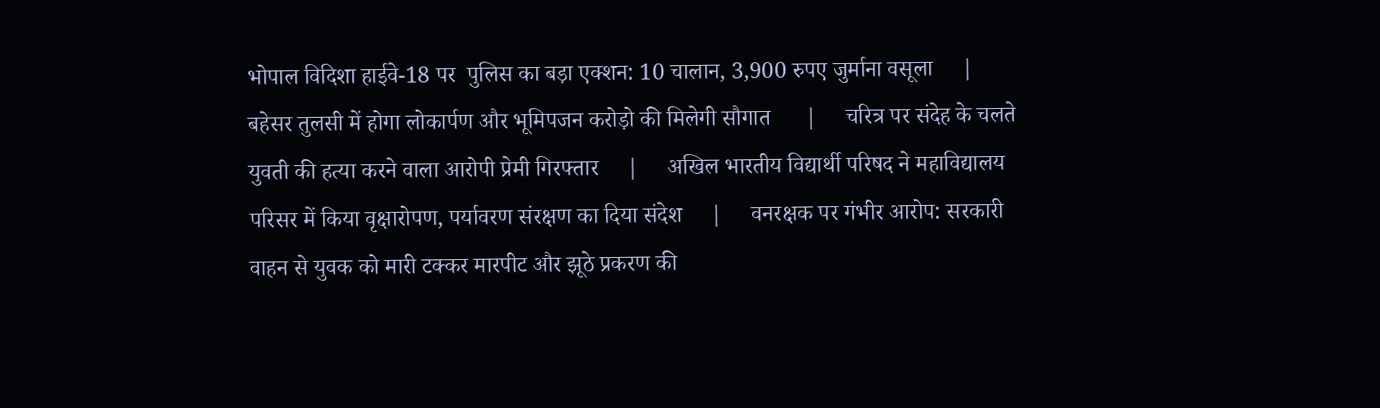भोपाल विदिशा हाईवे-18 पर  पुलिस का बड़ा एक्शन: 10 चालान, 3,900 रुपए जुर्माना वसूला     |     बहेसर तुलसी में होगा लोकार्पण और भूमिपजन करोड़ो की मिलेगी सौगात      |     चरित्र पर संदेह के चलते युवती की हत्या करने वाला आरोपी प्रेमी गिरफ्तार     |     अखिल भारतीय विद्यार्थी परिषद ने महाविद्यालय परिसर में किया वृक्षारोपण, पर्यावरण संरक्षण का दिया संदेश     |     वनरक्षक पर गंभीर आरोप: सरकारी वाहन से युवक को मारी टक्कर मारपीट और झूठे प्रकरण की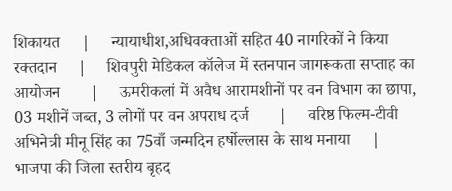शिकायत     |     न्यायाधीश,अधिवक्ताओं सहित 40 नागरिकों ने किया रक्तदान     |     शिवपुरी मेडिकल कॉलेज में स्तनपान जागरूकता सप्ताह का आयोजन       |     ऊमरीकलां में अवैध आरामशीनों पर वन विभाग का छापा, 03 मशीनें जब्त, 3 लोगों पर वन अपराध दर्ज       |     वरिष्ठ फिल्म-टीवी अभिनेत्री मीनू सिंह का 75वाँ जन्मदिन हर्षोल्लास के साथ मनाया     |     भाजपा की जिला स्तरीय बृहद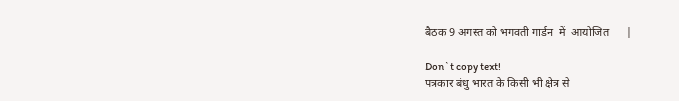बैठक 9 अगस्त को भगवती गार्डन  में  आयोजित      |

Don`t copy text!
पत्रकार बंधु भारत के किसी भी क्षेत्र से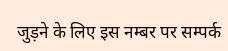जुड़ने के लिए इस नम्बर पर सम्पर्क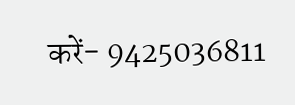करें- 9425036811